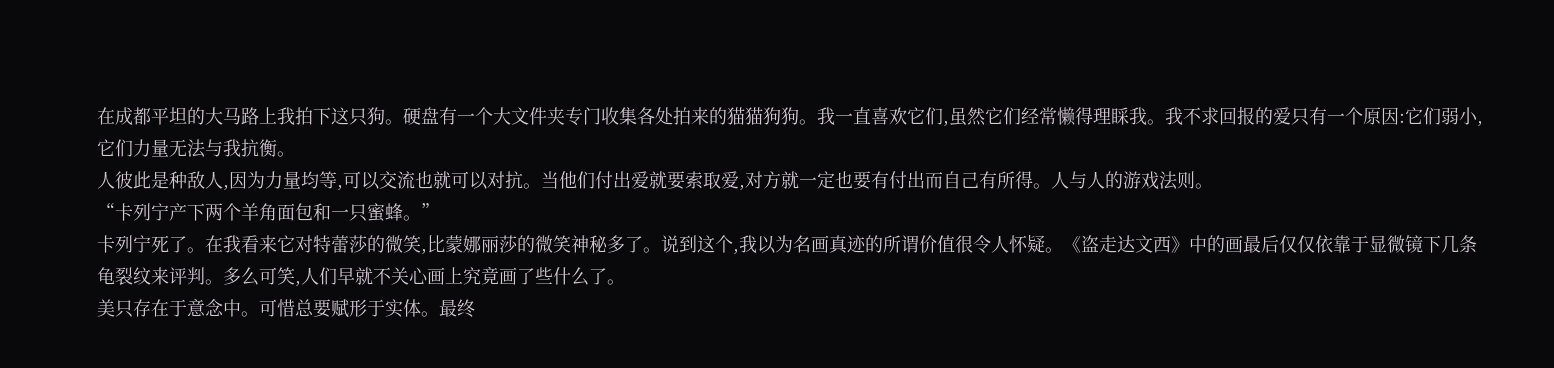在成都平坦的大马路上我拍下这只狗。硬盘有一个大文件夹专门收集各处拍来的猫猫狗狗。我一直喜欢它们,虽然它们经常懒得理睬我。我不求回报的爱只有一个原因:它们弱小,它们力量无法与我抗衡。
人彼此是种敌人,因为力量均等,可以交流也就可以对抗。当他们付出爱就要索取爱,对方就一定也要有付出而自己有所得。人与人的游戏法则。
“卡列宁产下两个羊角面包和一只蜜蜂。”
卡列宁死了。在我看来它对特蕾莎的微笑,比蒙娜丽莎的微笑神秘多了。说到这个,我以为名画真迹的所谓价值很令人怀疑。《盗走达文西》中的画最后仅仅依靠于显微镜下几条龟裂纹来评判。多么可笑,人们早就不关心画上究竟画了些什么了。
美只存在于意念中。可惜总要赋形于实体。最终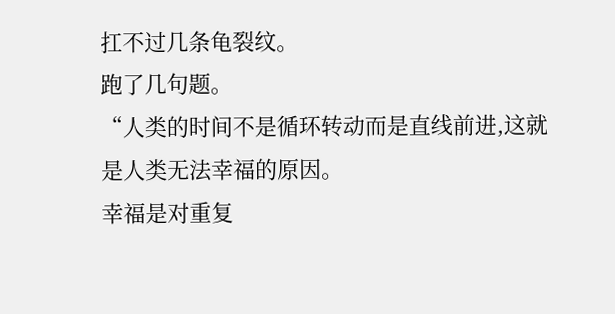扛不过几条龟裂纹。
跑了几句题。
“人类的时间不是循环转动而是直线前进,这就是人类无法幸福的原因。
幸福是对重复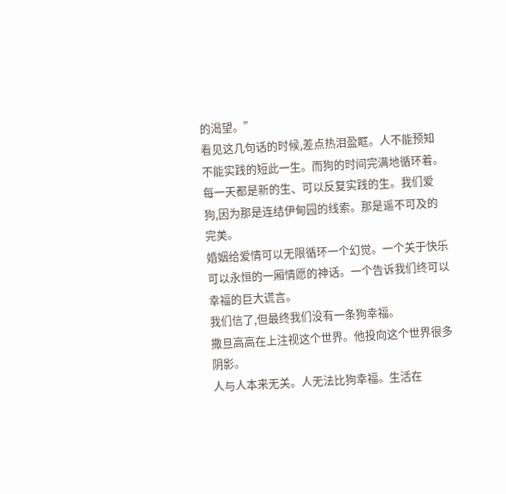的渴望。”
看见这几句话的时候,差点热泪盈眶。人不能预知不能实践的短此一生。而狗的时间完满地循环着。每一天都是新的生、可以反复实践的生。我们爱狗,因为那是连结伊甸园的线索。那是遥不可及的完美。
婚姻给爱情可以无限循环一个幻觉。一个关于快乐可以永恒的一厢情愿的神话。一个告诉我们终可以幸福的巨大谎言。
我们信了,但最终我们没有一条狗幸福。
撒旦高高在上注视这个世界。他投向这个世界很多阴影。
人与人本来无关。人无法比狗幸福。生活在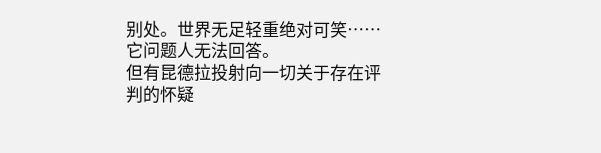别处。世界无足轻重绝对可笑……
它问题人无法回答。
但有昆德拉投射向一切关于存在评判的怀疑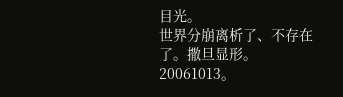目光。
世界分崩离析了、不存在了。撒旦显形。
20061013。